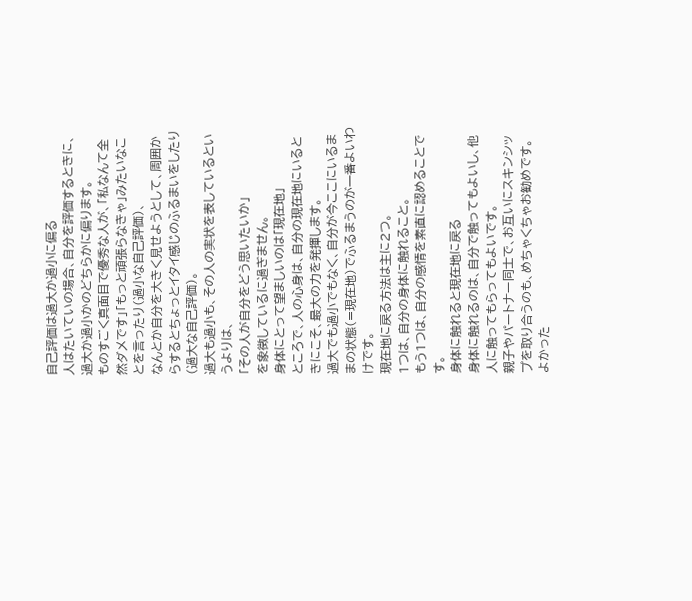自己評価は過大か過小に偏る
人はたいていの場合、自分を評価するときに、過大か過小かのどちらかに偏ります。
ものすごく真面目で優秀な人が、「私なんて全然ダメです」「もっと頑張らなきゃ」みたいなことを言ったり(過小な自己評価)、
なんとか自分を大きく見せようとして、周囲からするとちょっとイタイ感じのふるまいをしたり(過大な自己評価)。
過大も過小も、その人の実状を表しているというよりは、
「その人が自分をどう思いたいか」
を象徴しているに過ぎません。
身体にとって望ましいのは「現在地」
ところで、人の心身は、自分の現在地にいるときにこそ、最大の力を発揮します。
過大でも過小でもなく、自分が今ここにいるままの状態(=現在地)でふるまうのが一番よいわけです。
現在地に戻る方法は主に2つ。
1つは、自分の身体に触れること。
もう1つは、自分の感情を素直に認めることです。
身体に触れると現在地に戻る
身体に触れるのは、自分で触ってもよいし、他人に触ってもらってもよいです。
親子やパートナー同士で、お互いにスキンシップを取り合うのも、めちゃくちゃお勧めです。
よかった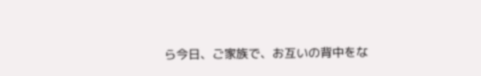ら今日、ご家族で、お互いの背中をな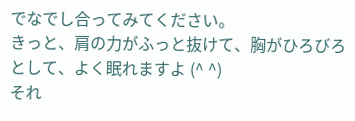でなでし合ってみてください。
きっと、肩の力がふっと抜けて、胸がひろびろとして、よく眠れますよ (^ ^)
それ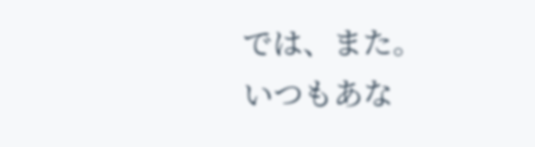では、また。
いつもあな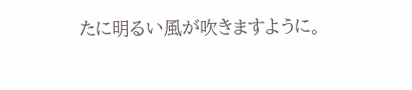たに明るい風が吹きますように。